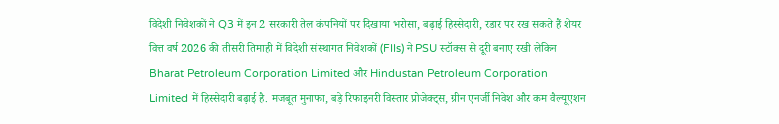विदेशी निवेशकों ने Q3 में इन 2 सरकारी तेल कंपनियों पर दिखाया भरोसा, बढ़ाई हिस्सेदारी, रडार पर रख सकते हैं शेयर
वित्त वर्ष 2026 की तीसरी तिमाही में विदेशी संस्थागत निवेशकों (FIIs) ने PSU स्टॉक्स से दूरी बनाए रखी लेकिन Bharat Petroleum Corporation Limited और Hindustan Petroleum Corporation Limited में हिस्सेदारी बढ़ाई है. मजबूत मुनाफा, बड़े रिफाइनरी विस्तार प्रोजेक्ट्स, ग्रीन एनर्जी निवेश और कम वैल्यूएशन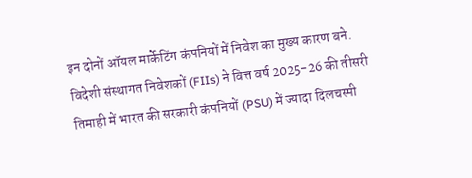इन दोनों ऑयल मार्केटिंग कंपनियों में निवेश का मुख्य कारण बने.
विदेशी संस्थागत निवेशकों (FIIs) ने वित्त वर्ष 2025-26 की तीसरी तिमाही में भारत की सरकारी कंपनियों (PSU) में ज्यादा दिलचस्पी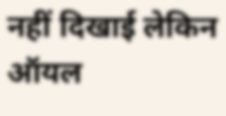नहीं दिखाई लेकिन ऑयल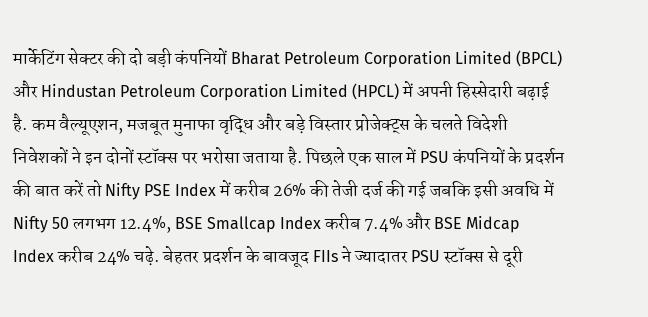मार्केटिंग सेक्टर की दो बड़ी कंपनियों Bharat Petroleum Corporation Limited (BPCL) और Hindustan Petroleum Corporation Limited (HPCL) में अपनी हिस्सेदारी बढ़ाई है. कम वैल्यूएशन, मजबूत मुनाफा वृद्धि और बड़े विस्तार प्रोजेक्ट्स के चलते विदेशी निवेशकों ने इन दोनों स्टॉक्स पर भरोसा जताया है. पिछले एक साल में PSU कंपनियों के प्रदर्शन की बात करें तो Nifty PSE Index में करीब 26% की तेजी दर्ज की गई जबकि इसी अवधि में Nifty 50 लगभग 12.4%, BSE Smallcap Index करीब 7.4% और BSE Midcap Index करीब 24% चढ़े. बेहतर प्रदर्शन के बावजूद FIIs ने ज्यादातर PSU स्टॉक्स से दूरी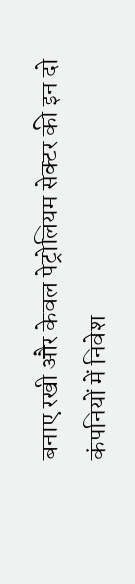बनाए रखी और केवल पेट्रोलियम सेक्टर की इन दो कंपनियों में निवेश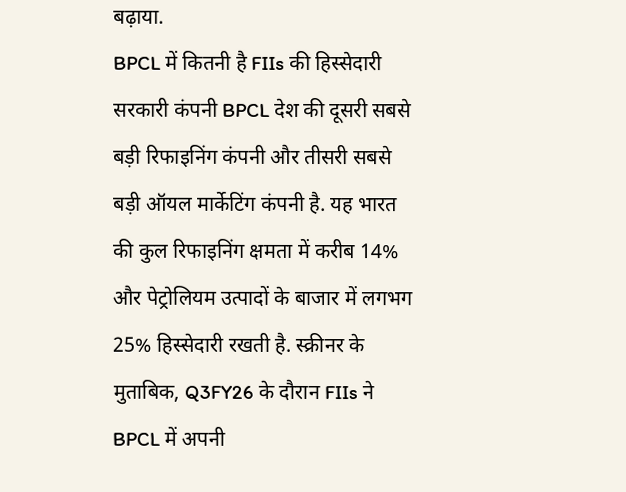बढ़ाया.
BPCL में कितनी है FIIs की हिस्सेदारी
सरकारी कंपनी BPCL देश की दूसरी सबसे बड़ी रिफाइनिंग कंपनी और तीसरी सबसे बड़ी ऑयल मार्केटिंग कंपनी है. यह भारत की कुल रिफाइनिंग क्षमता में करीब 14% और पेट्रोलियम उत्पादों के बाजार में लगभग 25% हिस्सेदारी रखती है. स्क्रीनर के मुताबिक, Q3FY26 के दौरान FIIs ने BPCL में अपनी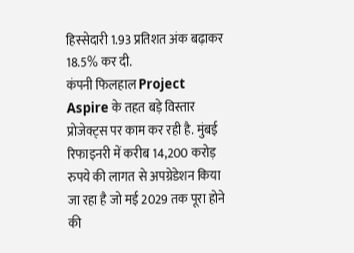हिस्सेदारी 1.93 प्रतिशत अंक बढ़ाकर 18.5% कर दी.
कंपनी फिलहाल Project Aspire के तहत बड़े विस्तार प्रोजेक्ट्स पर काम कर रही है. मुंबई रिफाइनरी में करीब 14,200 करोड़ रुपये की लागत से अपग्रेडेशन किया जा रहा है जो मई 2029 तक पूरा होने की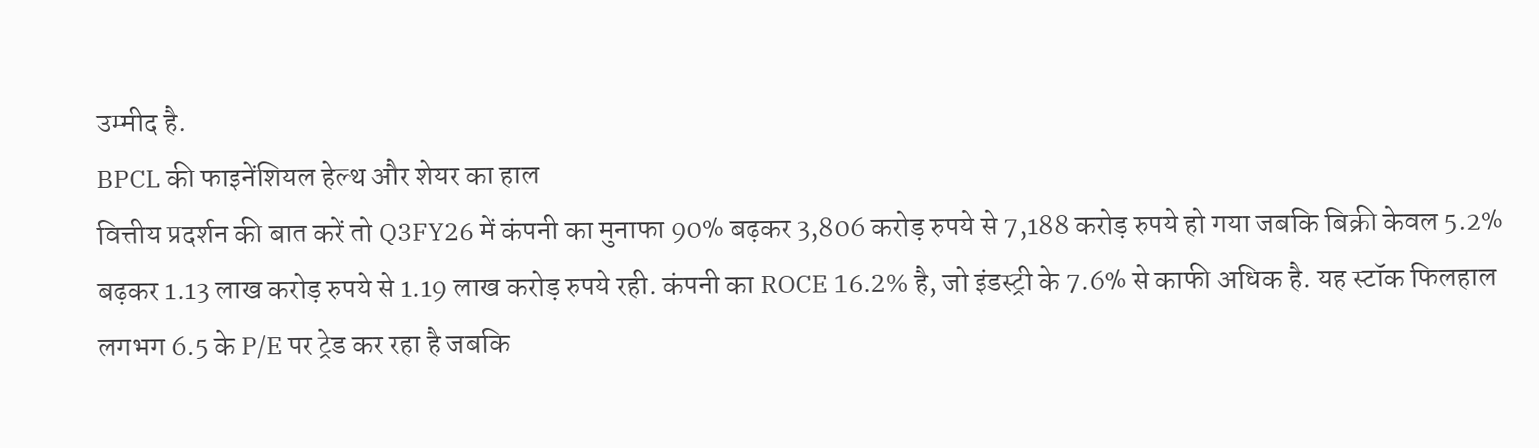उम्मीद है.
BPCL की फाइनेंशियल हेल्थ और शेयर का हाल
वित्तीय प्रदर्शन की बात करें तो Q3FY26 में कंपनी का मुनाफा 90% बढ़कर 3,806 करोड़ रुपये से 7,188 करोड़ रुपये हो गया जबकि बिक्री केवल 5.2% बढ़कर 1.13 लाख करोड़ रुपये से 1.19 लाख करोड़ रुपये रही. कंपनी का ROCE 16.2% है, जो इंडस्ट्री के 7.6% से काफी अधिक है. यह स्टॉक फिलहाल लगभग 6.5 के P/E पर ट्रेड कर रहा है जबकि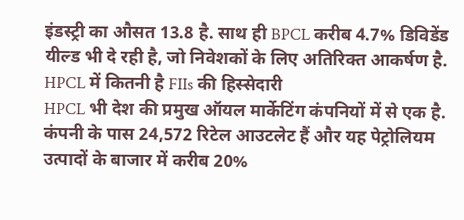इंडस्ट्री का औसत 13.8 है. साथ ही BPCL करीब 4.7% डिविडेंड यील्ड भी दे रही है, जो निवेशकों के लिए अतिरिक्त आकर्षण है.
HPCL में कितनी है FIIs की हिस्सेदारी
HPCL भी देश की प्रमुख ऑयल मार्केटिंग कंपनियों में से एक है. कंपनी के पास 24,572 रिटेल आउटलेट हैं और यह पेट्रोलियम उत्पादों के बाजार में करीब 20%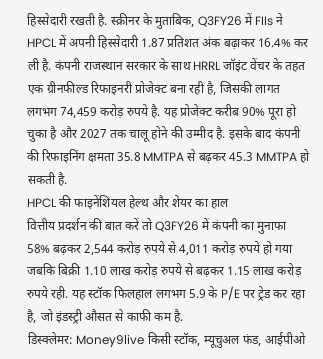हिस्सेदारी रखती है. स्क्रीनर के मुताबिक, Q3FY26 में FIIs ने HPCL में अपनी हिस्सेदारी 1.87 प्रतिशत अंक बढ़ाकर 16.4% कर ली है. कंपनी राजस्थान सरकार के साथ HRRL जॉइंट वेंचर के तहत एक ग्रीनफील्ड रिफाइनरी प्रोजेक्ट बना रही है, जिसकी लागत लगभग 74,459 करोड़ रुपये है. यह प्रोजेक्ट करीब 90% पूरा हो चुका है और 2027 तक चालू होने की उम्मीद है. इसके बाद कंपनी की रिफाइनिंग क्षमता 35.8 MMTPA से बढ़कर 45.3 MMTPA हो सकती है.
HPCL की फाइनेंशियल हेल्थ और शेयर का हाल
वित्तीय प्रदर्शन की बात करें तो Q3FY26 में कंपनी का मुनाफा 58% बढ़कर 2,544 करोड़ रुपये से 4,011 करोड़ रुपये हो गया जबकि बिक्री 1.10 लाख करोड़ रुपये से बढ़कर 1.15 लाख करोड़ रुपये रही. यह स्टॉक फिलहाल लगभग 5.9 के P/E पर ट्रेड कर रहा है, जो इंडस्ट्री औसत से काफी कम है.
डिस्क्लेमर: Money9live किसी स्टॉक, म्यूचुअल फंड, आईपीओ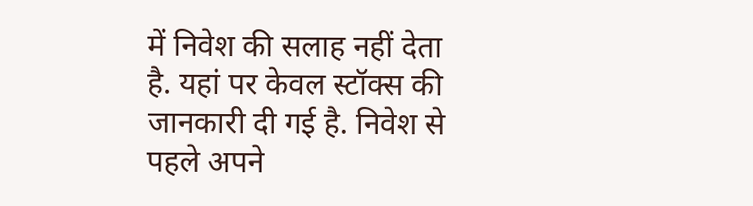में निवेश की सलाह नहीं देता है. यहां पर केवल स्टॉक्स की जानकारी दी गई है. निवेश से पहले अपने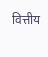वित्तीय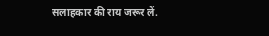सलाहकार की राय जरूर लें.